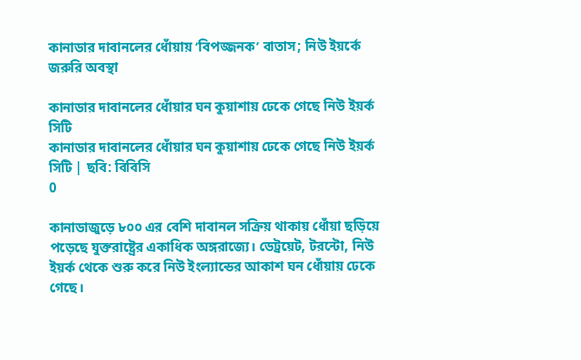কানাডার দাবানলের ধোঁয়ায় ‘বিপজ্জনক’ বাতাস; নিউ ইয়র্কে জরুরি অবস্থা

কানাডার দাবানলের ধোঁয়ার ঘন কুয়াশায় ঢেকে গেছে নিউ ইয়র্ক সিটি
কানাডার দাবানলের ধোঁয়ার ঘন কুয়াশায় ঢেকে গেছে নিউ ইয়র্ক সিটি | ছবি: বিবিসি
0

কানাডাজুড়ে ৮০০ এর বেশি দাবানল সক্রিয় থাকায় ধোঁয়া ছড়িয়ে পড়েছে যুক্তরাষ্ট্রের একাধিক অঙ্গরাজ্যে। ডেট্রয়েট, টরন্টো, নিউ ইয়র্ক থেকে শুরু করে নিউ ইংল্যান্ডের আকাশ ঘন ধোঁয়ায় ঢেকে গেছে।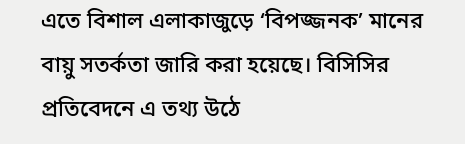এতে বিশাল এলাকাজুড়ে ‘বিপজ্জনক’ মানের বায়ু সতর্কতা জারি করা হয়েছে। বিসিসির প্রতিবেদনে এ তথ্য উঠে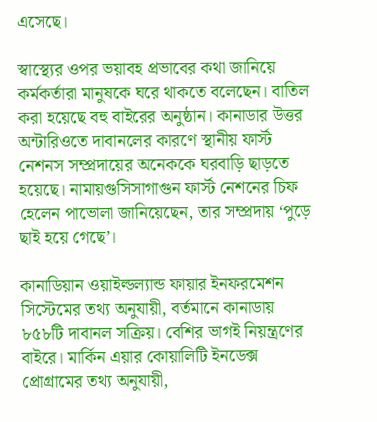এসেছে।

স্বাস্থ্যের ওপর ভয়াবহ প্রভাবের কথা জানিয়ে কর্মকর্তারা মানুষকে ঘরে থাকতে বলেছেন। বাতিল করা হয়েছে বহু বাইরের অনুষ্ঠান। কানাডার উত্তর অন্টারিওতে দাবানলের কারণে স্থানীয় ফার্স্ট নেশনস সম্প্রদায়ের অনেককে ঘরবাড়ি ছাড়তে হয়েছে। নামায়গুসিসাগাগুন ফার্স্ট নেশনের চিফ হেলেন পাভোলা জানিয়েছেন, তার সম্প্রদায় ‘পুড়ে ছাই হয়ে গেছে’।

কানাডিয়ান ওয়াইল্ডল্যান্ড ফায়ার ইনফরমেশন সিস্টেমের তথ্য অনুযায়ী, বর্তমানে কানাডায় ৮৫৮টি দাবানল সক্রিয়। বেশির ভাগই নিয়ন্ত্রণের বাইরে। মার্কিন এয়ার কোয়ালিটি ইনডেক্স প্রোগ্রামের তথ্য অনুযায়ী,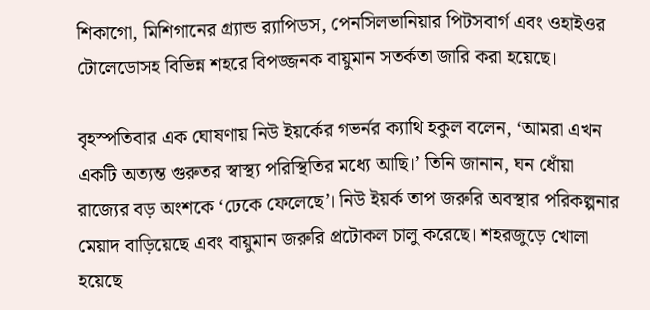শিকাগো, মিশিগানের গ্র্যান্ড র‍্যাপিডস, পেনসিলভানিয়ার পিটসবার্গ এবং ওহাইওর টোলেডোসহ বিভিন্ন শহরে বিপজ্জনক বায়ুমান সতর্কতা জারি করা হয়েছে।

বৃহস্পতিবার এক ঘোষণায় নিউ ইয়র্কের গভর্নর ক্যাথি হকুল বলেন, ‘আমরা এখন একটি অত্যন্ত গুরুতর স্বাস্থ্য পরিস্থিতির মধ্যে আছি।’ তিনি জানান, ঘন ধোঁয়া রাজ্যের বড় অংশকে ‘ঢেকে ফেলেছে’। নিউ ইয়র্ক তাপ জরুরি অবস্থার পরিকল্পনার মেয়াদ বাড়িয়েছে এবং বায়ুমান জরুরি প্রটোকল চালু করেছে। শহরজুড়ে খোলা হয়েছে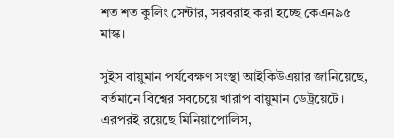শত শত কুলিং সেন্টার, সরবরাহ করা হচ্ছে কেএন৯৫ মাস্ক।

সুইস বায়ুমান পর্যবেক্ষণ সংস্থা আইকিউএয়ার জানিয়েছে, বর্তমানে বিশ্বের সবচেয়ে খারাপ বায়ুমান ডেট্রয়েটে। এরপরই রয়েছে মিনিয়াপোলিস,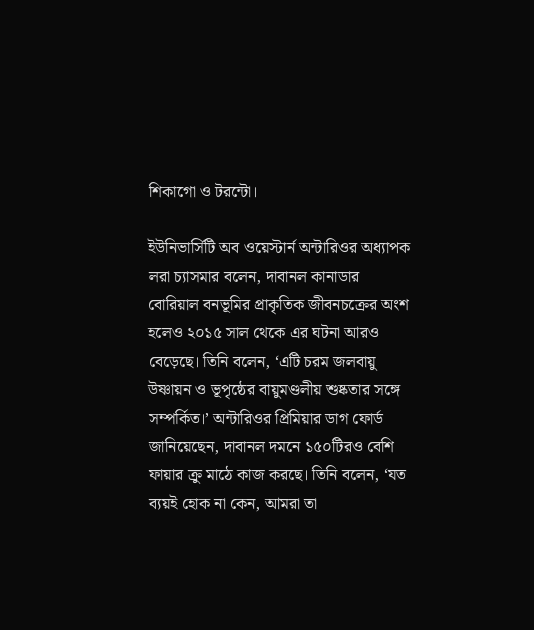শিকাগো ও টরন্টো।

ইউনিভার্সিটি অব ওয়েস্টার্ন অন্টারিওর অধ্যাপক লরা চ্যাসমার বলেন, দাবানল কানাডার বোরিয়াল বনভূমির প্রাকৃতিক জীবনচক্রের অংশ হলেও ২০১৫ সাল থেকে এর ঘটনা আরও বেড়েছে। তিনি বলেন, ‘এটি চরম জলবায়ু উষ্ণায়ন ও ভূপৃষ্ঠের বায়ুমণ্ডলীয় শুষ্কতার সঙ্গে সম্পর্কিত।’ অন্টারিওর প্রিমিয়ার ডাগ ফোর্ড জানিয়েছেন, দাবানল দমনে ১৫০টিরও বেশি ফায়ার ক্রু মাঠে কাজ করছে। তিনি বলেন, ‘যত ব্যয়ই হোক না কেন, আমরা তা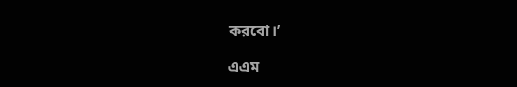করবো।’

এএম